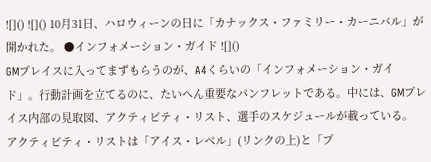![]() ![]() 10月31日、ハロウィーンの日に「カナックス・ファミリー・カーニバル」が開かれた。 ●インフォメーション・ガイド ![]()
GMプレイスに入ってまずもらうのが、A4くらいの「インフォメーション・ガイド」。行動計画を立てるのに、たいへん重要なパンフレットである。中には、GMプレイス内部の見取図、アクティビティ・リスト、選手のスケジュールが載っている。 アクティビティ・リストは「アイス・レベル」(リンクの上)と「プ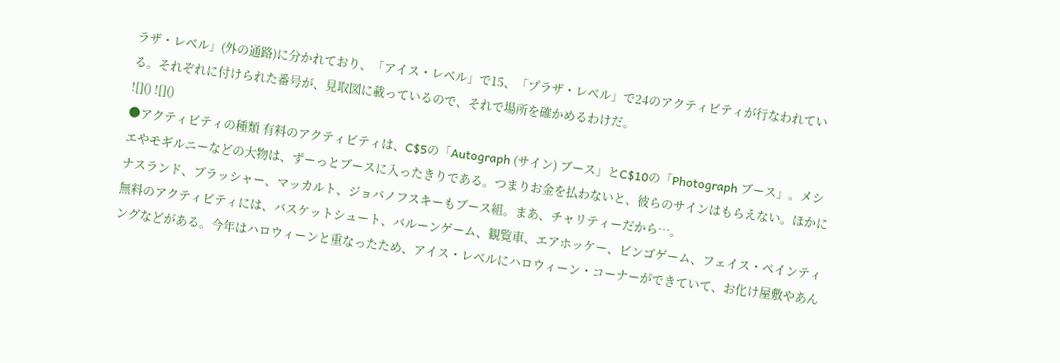ラザ・レベル」(外の通路)に分かれており、「アイス・レベル」で15、「プラザ・レベル」で24のアクティビティが行なわれている。それぞれに付けられた番号が、見取図に載っているので、それで場所を確かめるわけだ。
![]() ![]()
●アクティビティの種類 有料のアクティビティは、C$5の「Autograph (サイン) ブース」とC$10の「Photograph ブース」。メシエやモギルニーなどの大物は、ずーっとブースに入ったきりである。つまりお金を払わないと、彼らのサインはもらえない。ほかにナスランド、ブラッシャー、マッカルト、ジョバノフスキーもブース組。まあ、チャリティーだから…。
無料のアクティビティには、バスケットシュート、バルーンゲーム、観覧車、エアホッケー、ビンゴゲーム、フェイス・ペインティングなどがある。今年はハロウィーンと重なったため、アイス・レベルにハロウィーン・コーナーができていて、お化け屋敷やあん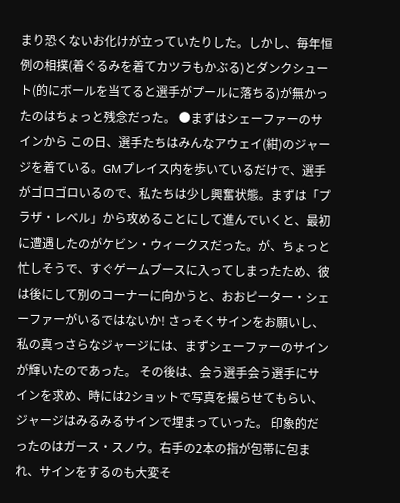まり恐くないお化けが立っていたりした。しかし、毎年恒例の相撲(着ぐるみを着てカツラもかぶる)とダンクシュート(的にボールを当てると選手がプールに落ちる)が無かったのはちょっと残念だった。 ●まずはシェーファーのサインから この日、選手たちはみんなアウェイ(紺)のジャージを着ている。GMプレイス内を歩いているだけで、選手がゴロゴロいるので、私たちは少し興奮状態。まずは「プラザ・レベル」から攻めることにして進んでいくと、最初に遭遇したのがケビン・ウィークスだった。が、ちょっと忙しそうで、すぐゲームブースに入ってしまったため、彼は後にして別のコーナーに向かうと、おおピーター・シェーファーがいるではないか! さっそくサインをお願いし、私の真っさらなジャージには、まずシェーファーのサインが輝いたのであった。 その後は、会う選手会う選手にサインを求め、時には2ショットで写真を撮らせてもらい、ジャージはみるみるサインで埋まっていった。 印象的だったのはガース・スノウ。右手の2本の指が包帯に包まれ、サインをするのも大変そ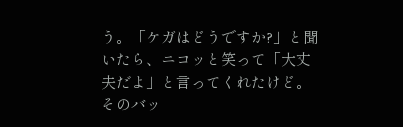う。「ケガはどうですか?」と聞いたら、ニコッと笑って「大丈夫だよ」と言ってくれたけど。そのバッ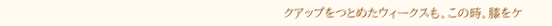クアップをつとめたウィークスも、この時、膝をケ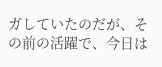ガしていたのだが、その前の活躍で、今日は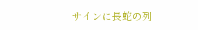サインに長蛇の列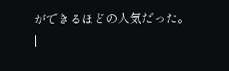ができるほどの人気だった。
|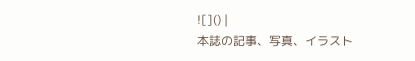![]() |
本誌の記事、写真、イラスト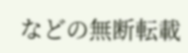などの無断転載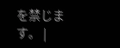を禁じます。 |